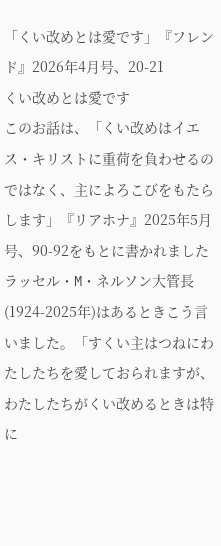「くい改めとは愛です」『フレンド』2026年4月号、20-21
くい改めとは愛です
このお話は、「くい改めはイエス・キリストに重荷を負わせるのではなく、主によろこびをもたらします」『リアホナ』2025年5月号、90-92をもとに書かれました
ラッセル・M・ネルソン大管長(1924-2025年)はあるときこう言いました。「すくい主はつねにわたしたちを愛しておられますが、わたしたちがくい改めるときは特に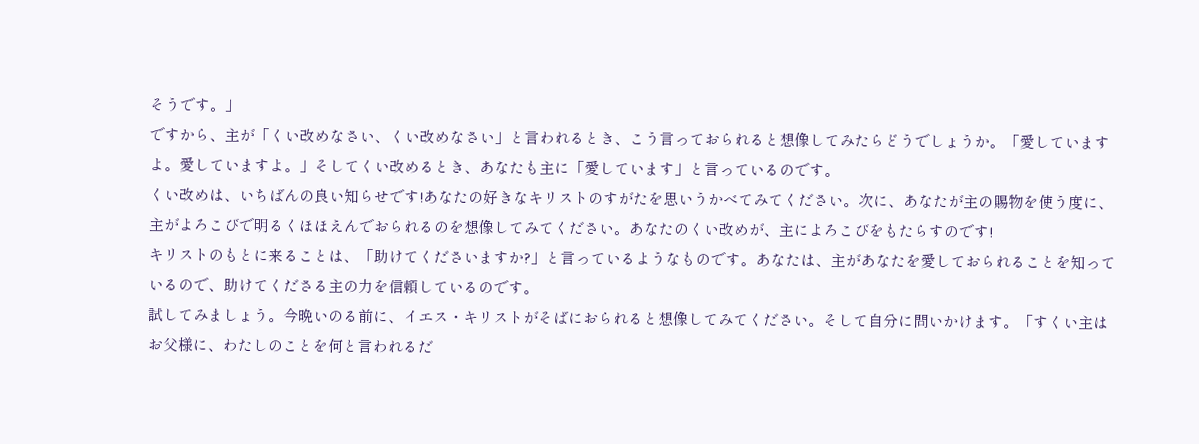そうです。」
ですから、主が「くい改めなさい、くい改めなさい」と言われるとき、こう言っておられると想像してみたらどうでしょうか。「愛していますよ。愛していますよ。」そしてくい改めるとき、あなたも主に「愛しています」と言っているのです。
くい改めは、いちばんの良い知らせです!あなたの好きなキリストのすがたを思いうかべてみてください。次に、あなたが主の賜物を使う度に、主がよろこびで明るくほほえんでおられるのを想像してみてください。あなたのくい改めが、主によろこびをもたらすのです!
キリストのもとに来ることは、「助けてくださいますか?」と言っているようなものです。あなたは、主があなたを愛しておられることを知っているので、助けてくださる主の力を信頼しているのです。
試してみましょう。今晩いのる前に、イエス・キリストがそばにおられると想像してみてください。そして自分に問いかけます。「すくい主はお父様に、わたしのことを何と言われるだ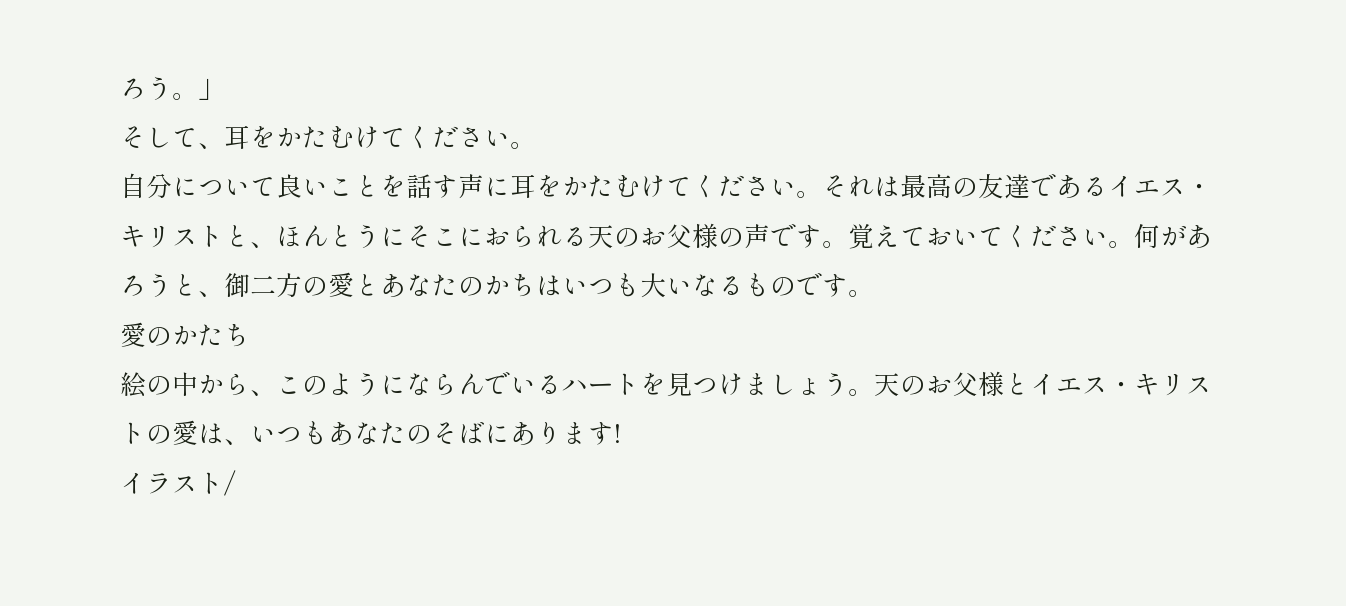ろう。」
そして、耳をかたむけてください。
自分について良いことを話す声に耳をかたむけてください。それは最高の友達であるイエス・キリストと、ほんとうにそこにおられる天のお父様の声です。覚えておいてください。何があろうと、御二方の愛とあなたのかちはいつも大いなるものです。
愛のかたち
絵の中から、このようにならんでいるハートを見つけましょう。天のお父様とイエス・キリストの愛は、いつもあなたのそばにあります!
イラスト/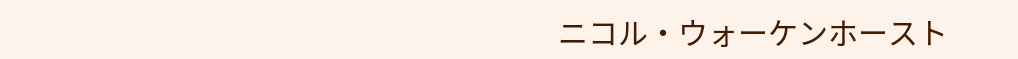ニコル・ウォーケンホースト